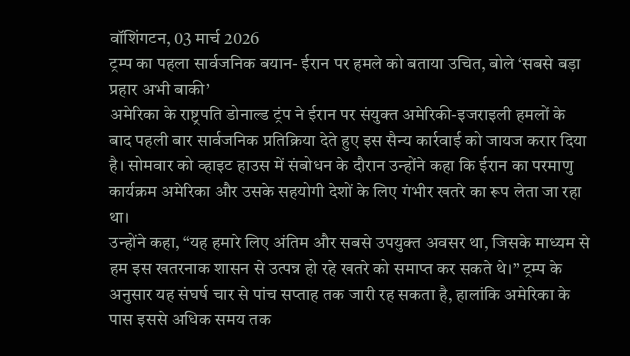वॉशिंगटन, 03 मार्च 2026
ट्रम्प का पहला सार्वजनिक बयान- ईरान पर हमले को बताया उचित, बोले ‘सबसे बड़ा प्रहार अभी बाकी’
अमेरिका के राष्ट्रपति डोनाल्ड ट्रंप ने ईरान पर संयुक्त अमेरिकी-इजराइली हमलों के बाद पहली बार सार्वजनिक प्रतिक्रिया देते हुए इस सैन्य कार्रवाई को जायज करार दिया है। सोमवार को व्हाइट हाउस में संबोधन के दौरान उन्होंने कहा कि ईरान का परमाणु कार्यक्रम अमेरिका और उसके सहयोगी देशों के लिए गंभीर खतरे का रूप लेता जा रहा था।
उन्होंने कहा, “यह हमारे लिए अंतिम और सबसे उपयुक्त अवसर था, जिसके माध्यम से हम इस खतरनाक शासन से उत्पन्न हो रहे खतरे को समाप्त कर सकते थे।” ट्रम्प के अनुसार यह संघर्ष चार से पांच सप्ताह तक जारी रह सकता है, हालांकि अमेरिका के पास इससे अधिक समय तक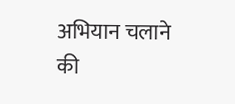अभियान चलाने की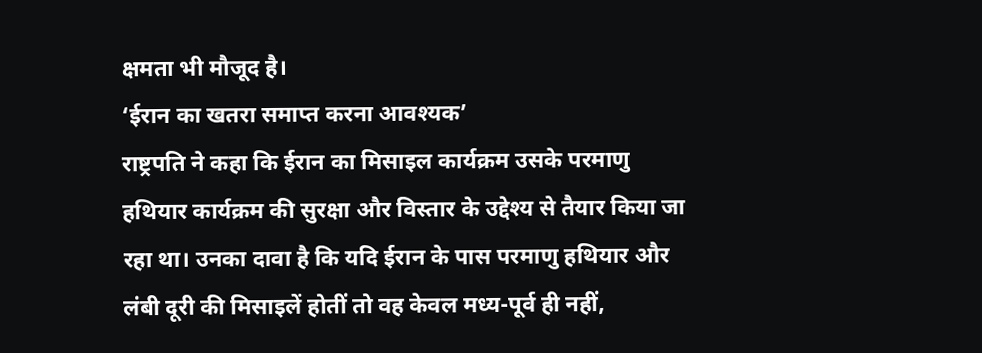क्षमता भी मौजूद है।
‘ईरान का खतरा समाप्त करना आवश्यक’
राष्ट्रपति ने कहा कि ईरान का मिसाइल कार्यक्रम उसके परमाणु हथियार कार्यक्रम की सुरक्षा और विस्तार के उद्देश्य से तैयार किया जा रहा था। उनका दावा है कि यदि ईरान के पास परमाणु हथियार और लंबी दूरी की मिसाइलें होतीं तो वह केवल मध्य-पूर्व ही नहीं,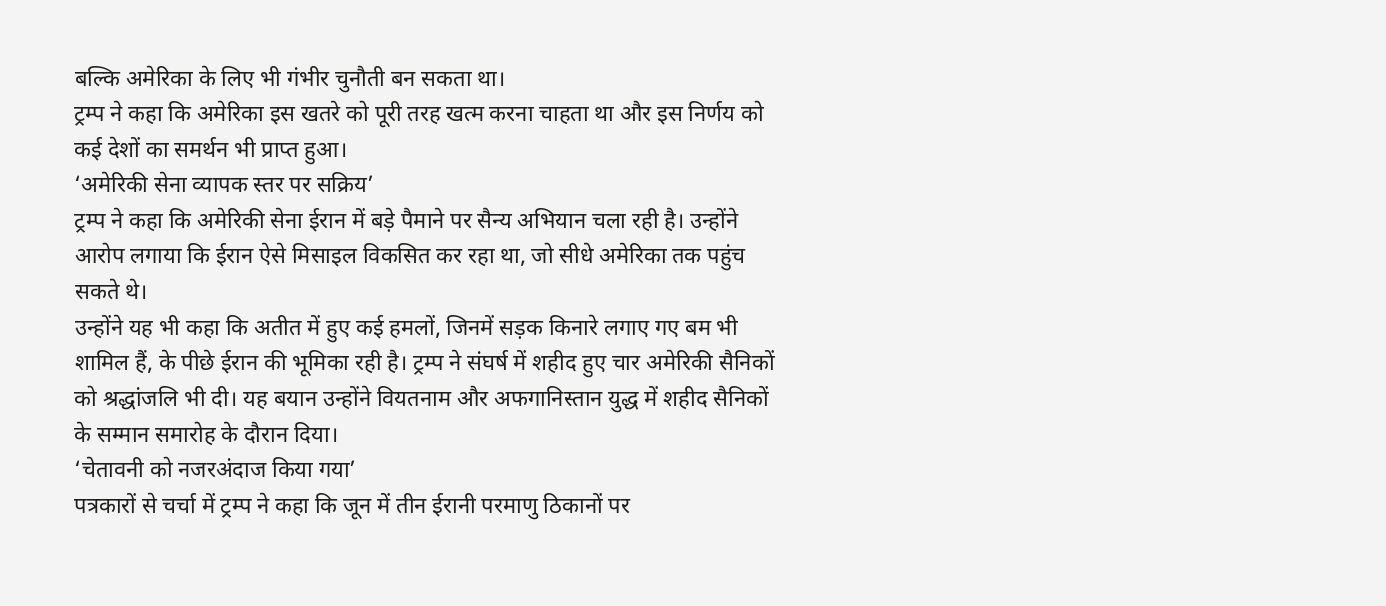बल्कि अमेरिका के लिए भी गंभीर चुनौती बन सकता था।
ट्रम्प ने कहा कि अमेरिका इस खतरे को पूरी तरह खत्म करना चाहता था और इस निर्णय को कई देशों का समर्थन भी प्राप्त हुआ।
‘अमेरिकी सेना व्यापक स्तर पर सक्रिय’
ट्रम्प ने कहा कि अमेरिकी सेना ईरान में बड़े पैमाने पर सैन्य अभियान चला रही है। उन्होंने आरोप लगाया कि ईरान ऐसे मिसाइल विकसित कर रहा था, जो सीधे अमेरिका तक पहुंच सकते थे।
उन्होंने यह भी कहा कि अतीत में हुए कई हमलों, जिनमें सड़क किनारे लगाए गए बम भी शामिल हैं, के पीछे ईरान की भूमिका रही है। ट्रम्प ने संघर्ष में शहीद हुए चार अमेरिकी सैनिकों को श्रद्धांजलि भी दी। यह बयान उन्होंने वियतनाम और अफगानिस्तान युद्ध में शहीद सैनिकों के सम्मान समारोह के दौरान दिया।
‘चेतावनी को नजरअंदाज किया गया’
पत्रकारों से चर्चा में ट्रम्प ने कहा कि जून में तीन ईरानी परमाणु ठिकानों पर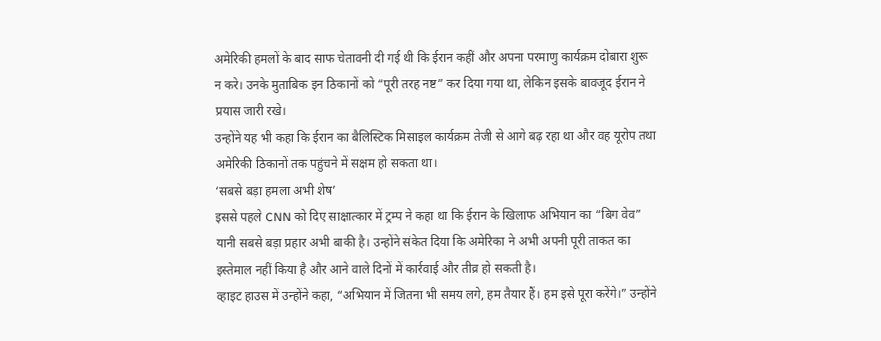अमेरिकी हमलों के बाद साफ चेतावनी दी गई थी कि ईरान कहीं और अपना परमाणु कार्यक्रम दोबारा शुरू न करे। उनके मुताबिक इन ठिकानों को “पूरी तरह नष्ट” कर दिया गया था, लेकिन इसके बावजूद ईरान ने प्रयास जारी रखे।
उन्होंने यह भी कहा कि ईरान का बैलिस्टिक मिसाइल कार्यक्रम तेजी से आगे बढ़ रहा था और वह यूरोप तथा अमेरिकी ठिकानों तक पहुंचने में सक्षम हो सकता था।
‘सबसे बड़ा हमला अभी शेष’
इससे पहले CNN को दिए साक्षात्कार में ट्रम्प ने कहा था कि ईरान के खिलाफ अभियान का “बिग वेव” यानी सबसे बड़ा प्रहार अभी बाकी है। उन्होंने संकेत दिया कि अमेरिका ने अभी अपनी पूरी ताकत का इस्तेमाल नहीं किया है और आने वाले दिनों में कार्रवाई और तीव्र हो सकती है।
व्हाइट हाउस में उन्होंने कहा, “अभियान में जितना भी समय लगे, हम तैयार हैं। हम इसे पूरा करेंगे।” उन्होंने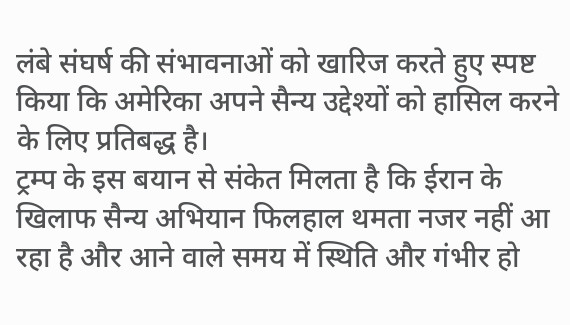लंबे संघर्ष की संभावनाओं को खारिज करते हुए स्पष्ट किया कि अमेरिका अपने सैन्य उद्देश्यों को हासिल करने के लिए प्रतिबद्ध है।
ट्रम्प के इस बयान से संकेत मिलता है कि ईरान के खिलाफ सैन्य अभियान फिलहाल थमता नजर नहीं आ रहा है और आने वाले समय में स्थिति और गंभीर हो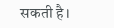सकती है।